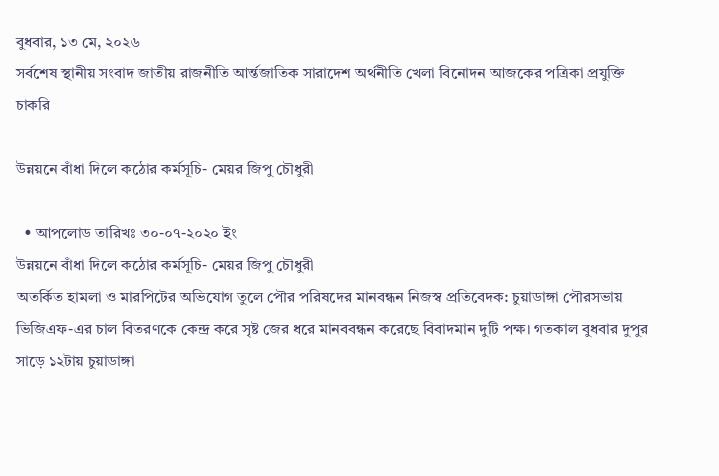বুধবার, ১৩ মে, ২০২৬
সর্বশেষ স্থানীয় সংবাদ জাতীয় রাজনীতি আর্ন্তজাতিক সারাদেশ অর্থনীতি খেলা বিনোদন আজকের পত্রিকা প্রযুক্তি চাকরি

উন্নয়নে বাঁধা দিলে কঠোর কর্মসূচি- মেয়র জিপু চৌধুরী

  • আপলোড তারিখঃ ৩০-০৭-২০২০ ইং
উন্নয়নে বাঁধা দিলে কঠোর কর্মসূচি- মেয়র জিপু চৌধুরী
অতর্কিত হামলা ও মারপিটের অভিযোগ তুলে পৌর পরিষদের মানবন্ধন নিজস্ব প্রতিবেদক: চুয়াডাঙ্গা পৌরসভায় ভিজিএফ-এর চাল বিতরণকে কেন্দ্র করে সৃষ্ট জের ধরে মানববন্ধন করেছে বিবাদমান দুটি পক্ষ। গতকাল বুধবার দুপুর সাড়ে ১২টায় চুয়াডাঙ্গা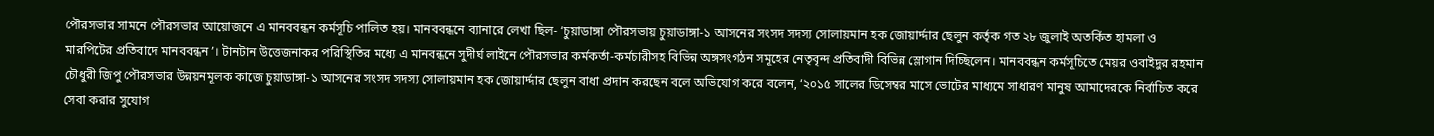পৌরসভার সামনে পৌরসভার আয়োজনে এ মানববন্ধন কর্মসূচি পালিত হয়। মানববন্ধনে ব্যানারে লেখা ছিল- ‘চুয়াডাঙ্গা পৌরসভায় চুয়াডাঙ্গা-১ আসনের সংসদ সদস্য সোলায়মান হক জোয়ার্দ্দার ছেলুন কর্তৃক গত ২৮ জুলাই অতর্কিত হামলা ও মারপিটের প্রতিবাদে মানববন্ধন’। টানটান উত্তেজনাকর পরিস্থিতির মধ্যে এ মানবন্ধনে সুদীর্ঘ লাইনে পৌরসভার কর্মকর্তা-কর্মচারীসহ বিভিন্ন অঙ্গসংগঠন সমূহের নেতৃবৃন্দ প্রতিবাদী বিভিন্ন স্লোগান দিচ্ছিলেন। মানববন্ধন কর্মসূচিতে মেয়র ওবাইদুর রহমান চৌধুরী জিপু পৌরসভার উন্নয়নমূলক কাজে চুয়াডাঙ্গা-১ আসনের সংসদ সদস্য সোলায়মান হক জোয়ার্দ্দার ছেলুন বাধা প্রদান করছেন বলে অভিযোগ করে বলেন, ‘২০১৫ সালের ডিসেম্বর মাসে ভোটের মাধ্যমে সাধারণ মানুষ আমাদেরকে নির্বাচিত করে সেবা করার সুযোগ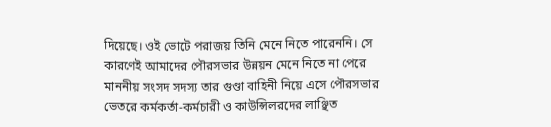দিয়েছে। ওই ভোটে পরাজয় তিনি মেনে নিতে পারেননি। সে কারণেই আমাদের পৌরসভার উন্নয়ন মেনে নিতে না পেরে মাননীয় সংসদ সদস্য তার গুণ্ডা বাহিনী নিয়ে এসে পৌরসভার ভেতরে কর্মকর্তা-কর্মচারী ও কাউন্সিলরদের লাঞ্ছিত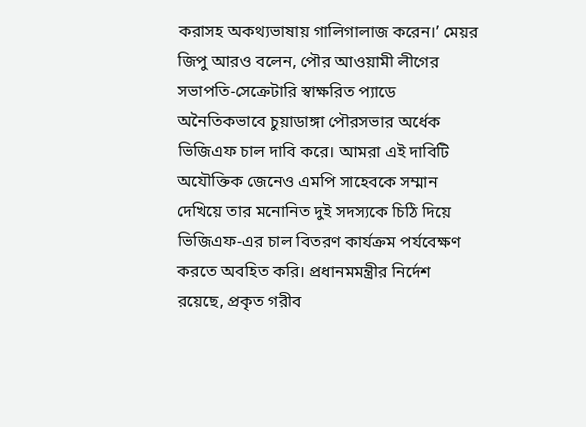করাসহ অকথ্যভাষায় গালিগালাজ করেন।’ মেয়র জিপু আরও বলেন, পৌর আওয়ামী লীগের সভাপতি-সেক্রেটারি স্বাক্ষরিত প্যাডে অনৈতিকভাবে চুয়াডাঙ্গা পৌরসভার অর্ধেক ভিজিএফ চাল দাবি করে। আমরা এই দাবিটি অযৌক্তিক জেনেও এমপি সাহেবকে সম্মান দেখিয়ে তার মনোনিত দুই সদস্যকে চিঠি দিয়ে ভিজিএফ-এর চাল বিতরণ কার্যক্রম পর্যবেক্ষণ করতে অবহিত করি। প্রধানমমন্ত্রীর নির্দেশ রয়েছে, প্রকৃত গরীব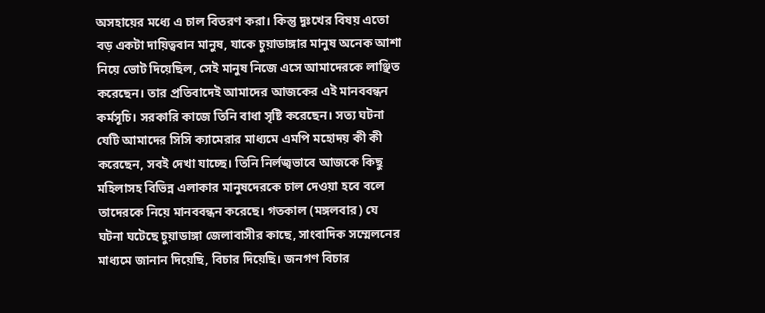অসহায়ের মধ্যে এ চাল বিতরণ করা। কিন্তু দুঃখের বিষয় এতো বড় একটা দায়িত্ববান মানুষ, যাকে চুয়াডাঙ্গার মানুষ অনেক আশা নিয়ে ভোট দিয়েছিল, সেই মানুষ নিজে এসে আমাদেরকে লাঞ্ছিত করেছেন। তার প্রতিবাদেই আমাদের আজকের এই মানববন্ধন কর্মসূচি। সরকারি কাজে তিনি বাধা সৃষ্টি করেছেন। সত্য ঘটনা যেটি আমাদের সিসি ক্যামেরার মাধ্যমে এমপি মহোদয় কী কী করেছেন, সবই দেখা যাচ্ছে। তিনি নির্লজ্বভাবে আজকে কিছু মহিলাসহ বিভিন্ন এলাকার মানুষদেরকে চাল দেওয়া হবে বলে তাদেরকে নিয়ে মানববন্ধন করেছে। গতকাল (মঙ্গলবার) যে ঘটনা ঘটেছে চুয়াডাঙ্গা জেলাবাসীর কাছে, সাংবাদিক সম্মেলনের মাধ্যমে জানান দিয়েছি, বিচার দিয়েছি। জনগণ বিচার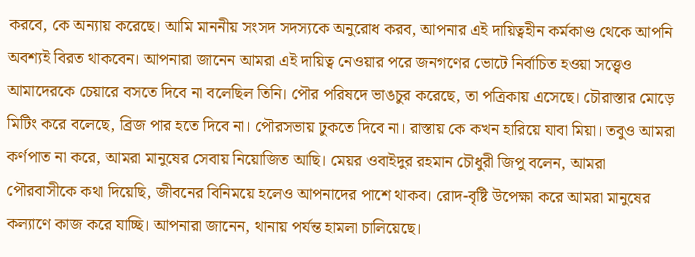করবে, কে অন্যায় করেছে। আমি মাননীয় সংসদ সদস্যকে অনুরোধ করব, আপনার এই দায়িত্বহীন কর্মকাণ্ড থেকে আপনি অবশ্যই বিরত থাকবেন। আপনারা জানেন আমরা এই দায়িত্ব নেওয়ার পরে জনগণের ভোটে নির্বাচিত হওয়া সত্ত্বেও আমাদেরকে চেয়ারে বসতে দিবে না বলেছিল তিনি। পৌর পরিষদে ভাঙচুর করেছে, তা পত্রিকায় এসেছে। চৌরাস্তার মোড়ে মিটিং করে বলেছে, ব্রিজ পার হতে দিবে না। পৌরসভায় ঢুকতে দিবে না। রাস্তায় কে কখন হারিয়ে যাবা মিয়া। তবুও আমরা কর্ণপাত না করে, আমরা মানুষের সেবায় নিয়োজিত আছি। মেয়র ওবাইদুর রহমান চৌধুরী জিপু বলেন, আমরা পৌরবাসীকে কথা দিয়েছি, জীবনের বিনিময়ে হলেও আপনাদের পাশে থাকব। রোদ-বৃষ্টি উপেক্ষা করে আমরা মানুষের কল্যাণে কাজ করে যাচ্ছি। আপনারা জানেন, থানায় পর্যন্ত হামলা চালিয়েছে।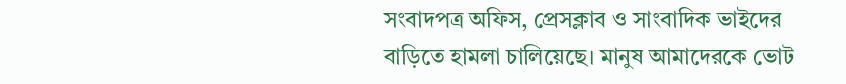সংবাদপত্র অফিস, প্রেসক্লাব ও সাংবাদিক ভাইদের বাড়িতে হামলা চালিয়েছে। মানুষ আমাদেরকে ভোট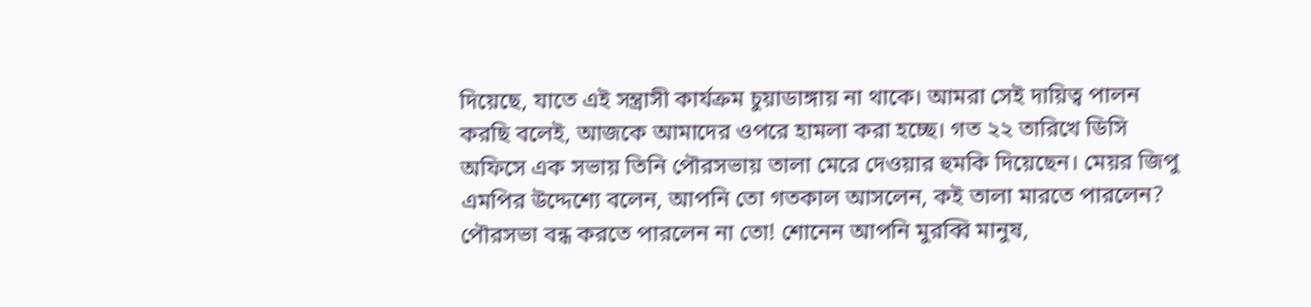দিয়েছে, যাতে এই সন্ত্রাসী কার্যক্রম চুয়াডাঙ্গায় না থাকে। আমরা সেই দায়িত্ব পালন করছি বলেই, আজকে আমাদের ওপরে হামলা করা হচ্ছে। গত ২২ তারিখে ডিসি অফিসে এক সভায় তিনি পৌরসভায় তালা মেরে দেওয়ার হুমকি দিয়েছেন। মেয়র জিপু এমপির উদ্দেশ্যে বলেন, আপনি তো গতকাল আসলেন, কই তালা মারতে পারলেন? পৌরসভা বন্ধ করতে পারলেন না তো! শোনেন আপনি মুরব্বি মানুষ,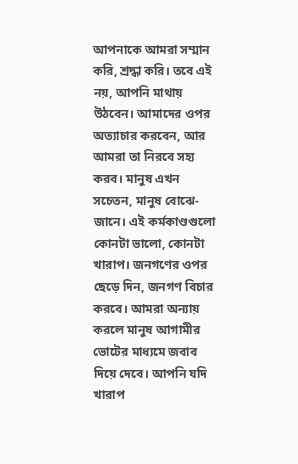আপনাকে আমরা সম্মান করি, শ্রদ্ধা করি। তবে এই নয়, আপনি মাথায় উঠবেন। আমাদের ওপর অত্যাচার করবেন, আর আমরা তা নিরবে সহ্য করব। মানুষ এখন সচেতন, মানুষ বোঝে-জানে। এই কর্মকাণ্ডগুলো কোনটা ভালো, কোনটা খারাপ। জনগণের ওপর ছেড়ে দিন, জনগণ বিচার করবে। আমরা অন্যায় করলে মানুষ আগামীর ভোটের মাধ্যমে জবাব দিয়ে দেবে। আপনি যদি খারাপ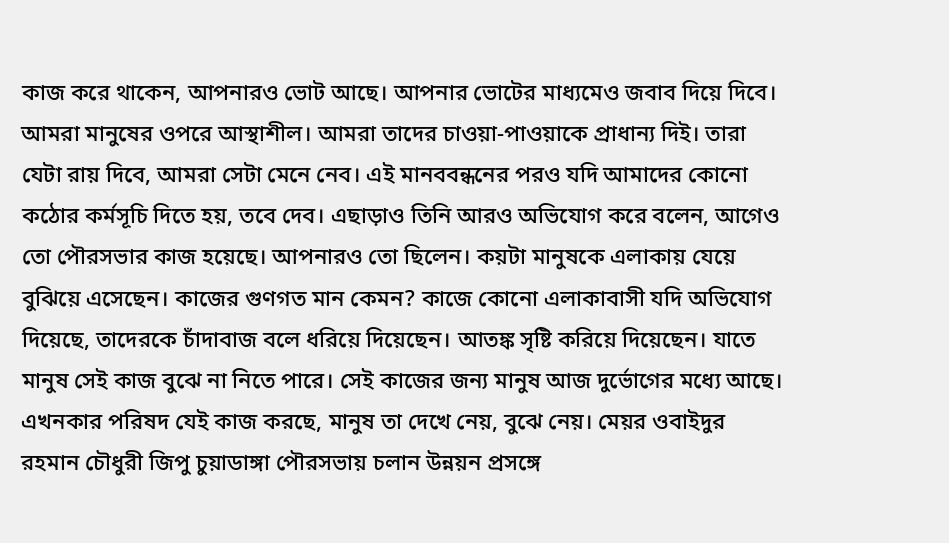কাজ করে থাকেন, আপনারও ভোট আছে। আপনার ভোটের মাধ্যমেও জবাব দিয়ে দিবে। আমরা মানুষের ওপরে আস্থাশীল। আমরা তাদের চাওয়া-পাওয়াকে প্রাধান্য দিই। তারা যেটা রায় দিবে, আমরা সেটা মেনে নেব। এই মানববন্ধনের পরও যদি আমাদের কোনো কঠোর কর্মসূচি দিতে হয়, তবে দেব। এছাড়াও তিনি আরও অভিযোগ করে বলেন, আগেও তো পৌরসভার কাজ হয়েছে। আপনারও তো ছিলেন। কয়টা মানুষকে এলাকায় যেয়ে বুঝিয়ে এসেছেন। কাজের গুণগত মান কেমন? কাজে কোনো এলাকাবাসী যদি অভিযোগ দিয়েছে, তাদেরকে চাঁদাবাজ বলে ধরিয়ে দিয়েছেন। আতঙ্ক সৃষ্টি করিয়ে দিয়েছেন। যাতে মানুষ সেই কাজ বুঝে না নিতে পারে। সেই কাজের জন্য মানুষ আজ দুর্ভোগের মধ্যে আছে। এখনকার পরিষদ যেই কাজ করছে, মানুষ তা দেখে নেয়, বুঝে নেয়। মেয়র ওবাইদুর রহমান চৌধুরী জিপু চুয়াডাঙ্গা পৌরসভায় চলান উন্নয়ন প্রসঙ্গে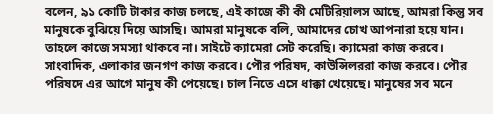বলেন, ৯১ কোটি টাকার কাজ চলছে, এই কাজে কী কী মেটিরিয়ালস আছে, আমরা কিন্তু সব মানুষকে বুঝিয়ে দিয়ে আসছি। আমরা মানুষকে বলি, আমাদের চোখ আপনারা হয়ে যান। তাহলে কাজে সমস্যা থাকবে না। সাইটে ক্যামেরা সেট করেছি। ক্যামেরা কাজ করবে। সাংবাদিক, এলাকার জনগণ কাজ করবে। পৌর পরিষদ, কাউন্সিলররা কাজ করবে। পৌর পরিষদে এর আগে মানুষ কী পেয়েছে। চাল নিতে এসে ধাক্কা খেয়েছে। মানুষের সব মনে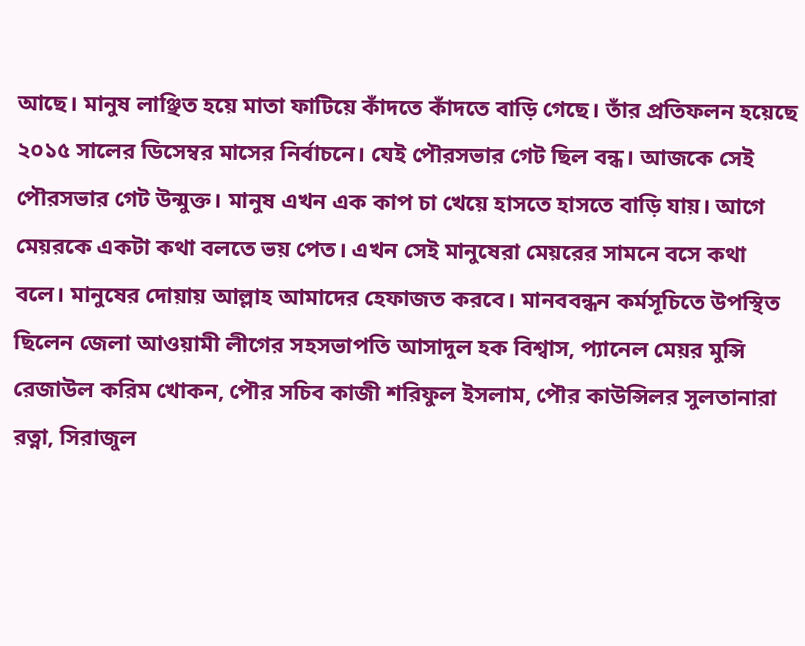আছে। মানুষ লাঞ্ছিত হয়ে মাতা ফাটিয়ে কাঁদতে কাঁদতে বাড়ি গেছে। তাঁর প্রতিফলন হয়েছে ২০১৫ সালের ডিসেম্বর মাসের নির্বাচনে। যেই পৌরসভার গেট ছিল বন্ধ। আজকে সেই পৌরসভার গেট উন্মুক্ত। মানুষ এখন এক কাপ চা খেয়ে হাসতে হাসতে বাড়ি যায়। আগে মেয়রকে একটা কথা বলতে ভয় পেত। এখন সেই মানুষেরা মেয়রের সামনে বসে কথা বলে। মানুষের দোয়ায় আল্লাহ আমাদের হেফাজত করবে। মানববন্ধন কর্মসূচিতে উপস্থিত ছিলেন জেলা আওয়ামী লীগের সহসভাপতি আসাদুল হক বিশ্বাস, প্যানেল মেয়র মুন্সি রেজাউল করিম খোকন, পৌর সচিব কাজী শরিফুল ইসলাম, পৌর কাউন্সিলর সুলতানারা রত্না, সিরাজুল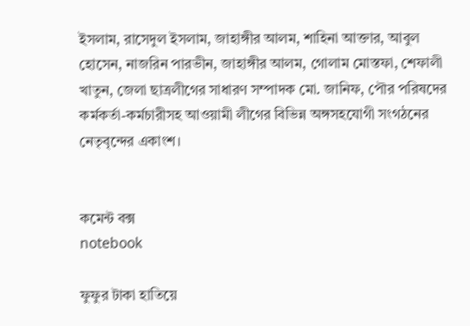ইসলাম, রাসেদুল ইসলাম, জাহাঙ্গীর আলম, শাহিনা আক্তার, আবুল হোসেন, নাজরিন পারভীন, জাহাঙ্গীর আলম, গোলাম মোস্তফা, শেফালী খাতুন, জেলা ছাত্রলীগের সাধারণ সম্পাদক মো. জানিফ, পৌর পরিষদের কর্মকর্তা-কর্মচারীসহ আওয়ামী লীগের বিভিন্ন অঙ্গসহযোগী সংগঠনের নেতৃবৃন্দের একাংশ।


কমেন্ট বক্স
notebook

ফুফুর টাকা হাতিয়ে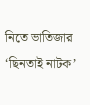নিতে ভাতিজার ‘ছিনতাই নাটক’